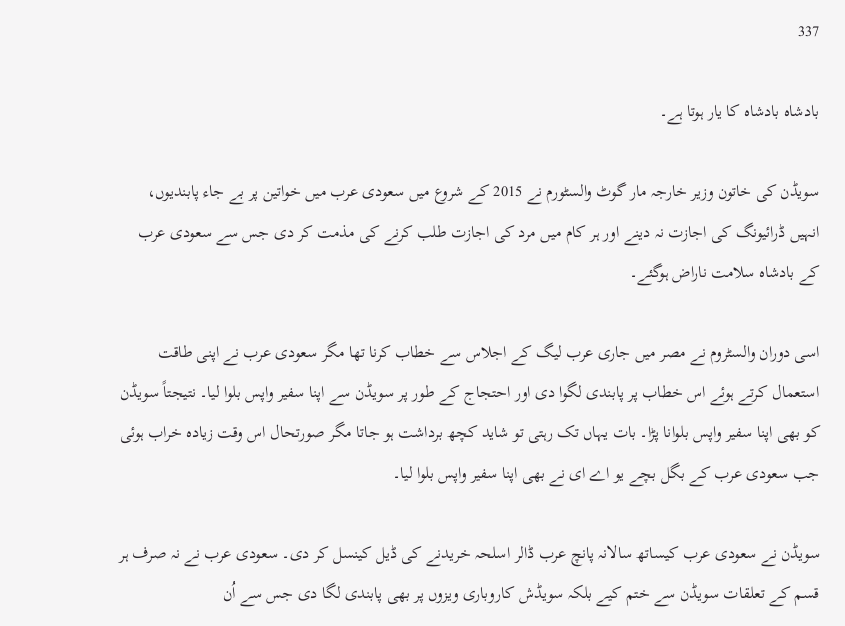337

بادشاہ بادشاہ کا یار ہوتا ہے۔

سویڈن کی خاتون وزیر خارجہ مار گوٹ والسٹورم نے 2015 کے شروع میں سعودی عرب میں خواتین پر بے جاء پابندیوں، انہیں ڈرائیونگ کی اجازت نہ دینے اور ہر کام میں مرد کی اجازت طلب کرنے کی مذمت کر دی جس سے سعودی عرب کے بادشاہ سلامت ناراض ہوگئے۔

اسی دوران والسٹروم نے مصر میں جاری عرب لیگ کے اجلاس سے خطاب کرنا تھا مگر سعودی عرب نے اپنی طاقت استعمال کرتے ہوئے اس خطاب پر پابندی لگوا دی اور احتجاج کے طور پر سویڈن سے اپنا سفیر واپس بلوا لیا۔ نتیجتاً سویڈن کو بھی اپنا سفیر واپس بلوانا پڑا۔ بات یہاں تک رہتی تو شاید کچھ برداشت ہو جاتا مگر صورتحال اس وقت زیادہ خراب ہوئی جب سعودی عرب کے بگل بچے یو اے ای نے بھی اپنا سفیر واپس بلوا لیا۔

سویڈن نے سعودی عرب کیساتھ سالانہ پانچ عرب ڈالر اسلحہ خریدنے کی ڈیل کینسل کر دی۔ سعودی عرب نے نہ صرف ہر قسم کے تعلقات سویڈن سے ختم کیے بلکہ سویڈش کاروباری ویزوں پر بھی پابندی لگا دی جس سے اُن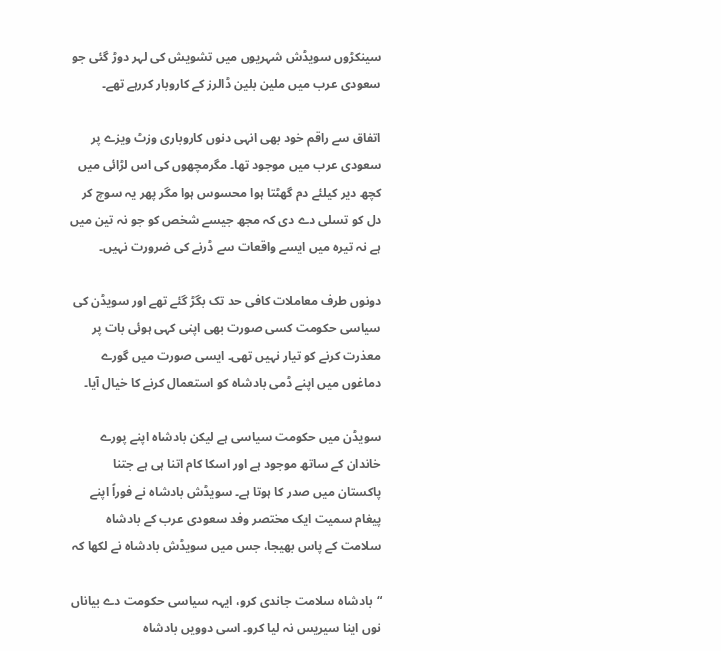سینکڑوں سویڈش شہریوں میں تشویش کی لہر دوڑ گئی جو سعودی عرب میں ملین بلین ڈالرز کے کاروبار کررہے تھے۔

اتفاق سے راقم خود بھی انہی دنوں کاروباری وزٹ ویزے پر سعودی عرب میں موجود تھا۔ مگرمچھوں کی اس لڑائی میں کچھ دیر کیلئے دم گھٹتا ہوا محسوس ہوا مگر پھر یہ سوچ کر دل کو تسلی دے دی کہ مجھ جیسے شخص کو جو نہ تین میں ہے نہ تیرہ میں ایسے واقعات سے ڈرنے کی ضرورت نہیں۔

دونوں طرف معاملات کافی حد تک بگڑ گئے تھے اور سویڈن کی سیاسی حکومت کسی صورت بھی اپنی کہی ہوئی بات پر معذرت کرنے کو تیار نہیں تھی۔ ایسی صورت میں گورے دماغوں میں اپنے ڈمی بادشاہ کو استعمال کرنے کا خیال آیا۔

سویڈن میں حکومت سیاسی ہے لیکن بادشاہ اپنے پورے خاندان کے ساتھ موجود ہے اور اسکا کام اتنا ہی ہے جتنا پاکستان میں صدر کا ہوتا ہے۔ سویڈش بادشاہ نے فوراً اپنے پیغام سمیت ایک مختصر وفد سعودی عرب کے بادشاہ سلامت کے پاس بھیجا، جس میں سویڈش بادشاہ نے لکھا کہ

“بادشاہ سلامت جاندی کرو، ایہہ سیاسی حکومت دے بیاناں نوں اینا سیریس نہ لیا کرو۔ اسی دوویں بادشاہ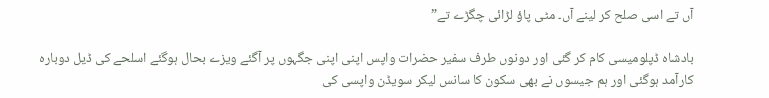آں تے اسی صلح کر لینے آں۔ مٹی پاؤ لڑائی چگڑے تے”

بادشاہ ڈپلومیسی کام کر گئی اور دونوں طرف سفیر حضرات واپس اپنی اپنی جگہوں پر آگئے ویزے بحال ہوگئے اسلحے کی ڈیل دوبارہ کارآمد ہوگئی اور ہم جیسوں نے بھی سکون کا سانس لیکر سویڈن واپسی کی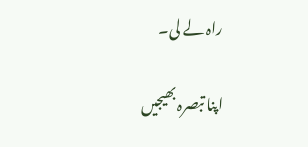راہ لے لی۔

اپنا تبصرہ بھیجیں